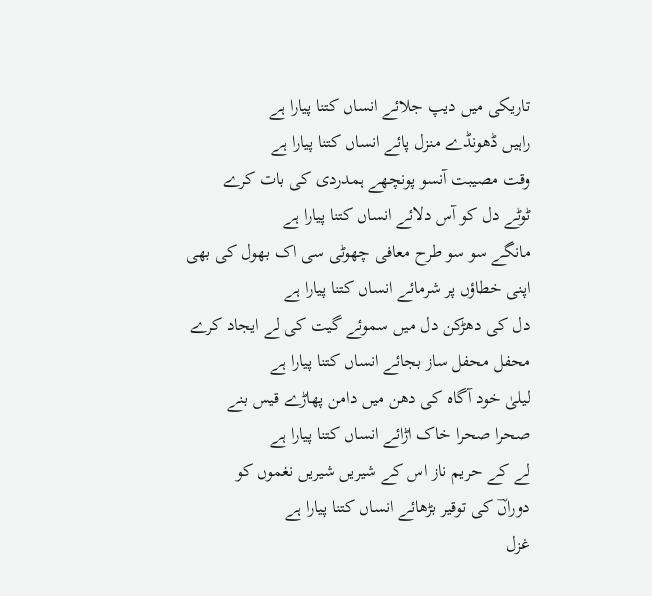تاریکی میں دیپ جلائے انساں کتنا پیارا ہے
راہیں ڈھونڈے منزل پائے انساں کتنا پیارا ہے
وقت مصیبت آنسو پونچھے ہمدردی کی بات کرے
ٹوٹے دل کو آس دلائے انساں کتنا پیارا ہے
مانگے سو سو طرح معافی چھوٹی سی اک بھول کی بھی
اپنی خطاؤں پر شرمائے انساں کتنا پیارا ہے
دل کی دھڑکن دل میں سموئے گیت کی لے ایجاد کرے
محفل محفل ساز بجائے انساں کتنا پیارا ہے
لیلیٰ خود آگاہ کی دھن میں دامن پھاڑے قیس بنے
صحرا صحرا خاک اڑائے انساں کتنا پیارا ہے
لے کے حریم ناز اس کے شیریں شیریں نغموں کو
دوراںؔ کی توقیر بڑھائے انساں کتنا پیارا ہے
غزل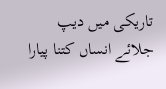تاریکی میں دیپ جلائے انساں کتنا پیارا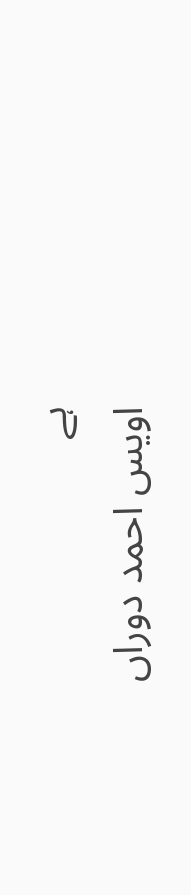ہے
اویس احمد دوراں